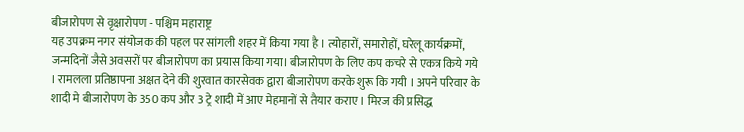बीजारोपण से वृक्षारोपण - पश्चिम महाराष्ट्र
यह उपक्रम नगर संयोजक की पहल पर सांगली शहर में किया गया है । त्योहारों, समारोहों, घरेलू कार्यक्रमों, जन्मदिनों जैसे अवसरों पर बीजारोपण का प्रयास किया गया। बीजारोपण के लिए कप कचरे से एकत्र किये गये । रामलला प्रतिष्ठापना अक्षत देने की शुरवात कारसेवक द्वारा बीजारोपण करके शुरू कि गयी । अपने परिवार के शादी मे बीजारोपण के 350 कप और 3 ट्रे शादी में आए मेहमानों से तैयार कराए । मिरज की प्रसिद्ध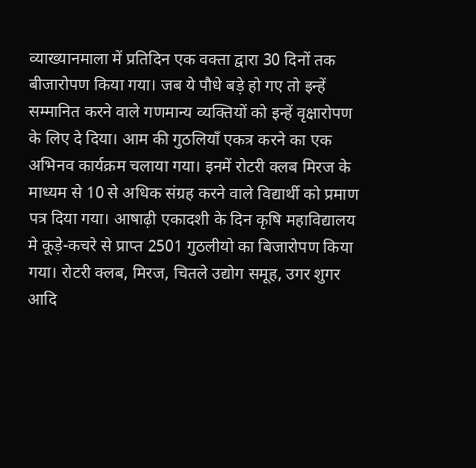व्याख्यानमाला में प्रतिदिन एक वक्ता द्वारा 30 दिनों तक बीजारोपण किया गया। जब ये पौधे बड़े हो गए तो इन्हें सम्मानित करने वाले गणमान्य व्यक्तियों को इन्हें वृक्षारोपण के लिए दे दिया। आम की गुठलियाँ एकत्र करने का एक अभिनव कार्यक्रम चलाया गया। इनमें रोटरी क्लब मिरज के माध्यम से 10 से अधिक संग्रह करने वाले विद्यार्थी को प्रमाण पत्र दिया गया। आषाढ़ी एकादशी के दिन कृषि महाविद्यालय मे कूड़े-कचरे से प्राप्त 2501 गुठलीयो का बिजारोपण किया गया। रोटरी क्लब, मिरज, चितले उद्योग समूह, उगर शुगर आदि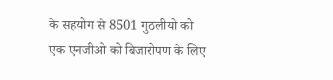के सहयोग से 8501 गुठलीयो को एक एनजीओ को बिजारोपण के लिए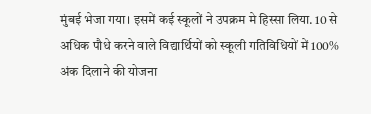मुंबई भेजा गया। इसमें कई स्कूलों ने उपक्रम मे हिस्सा लिया. 10 से अधिक पौधे करने वाले विद्यार्थियों को स्कूली गतिविधियों में 100% अंक दिलाने की योजना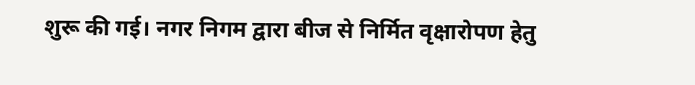शुरू की गई। नगर निगम द्वारा बीज से निर्मित वृक्षारोपण हेतु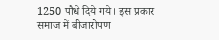1250 पौधे दिये गये। इस प्रकार समाज में बीजारोपण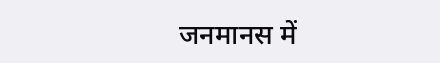जनमानस में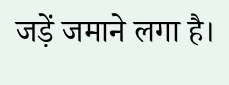जड़ें जमाने लगा है।